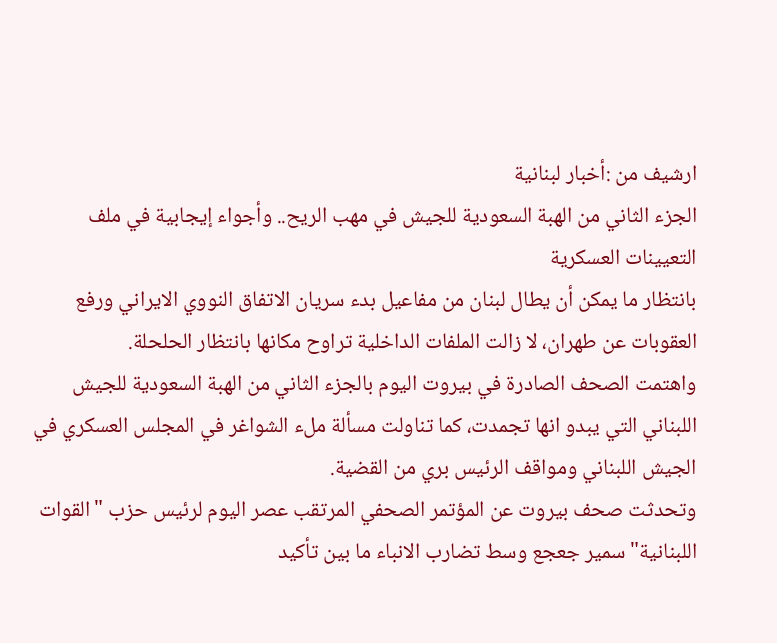ارشيف من :أخبار لبنانية
الجزء الثاني من الهبة السعودية للجيش في مهب الريح.. وأجواء إيجابية في ملف التعيينات العسكرية
بانتظار ما يمكن أن يطال لبنان من مفاعيل بدء سريان الاتفاق النووي الايراني ورفع العقوبات عن طهران، لا زالت الملفات الداخلية تراوح مكانها بانتظار الحلحلة.
واهتمت الصحف الصادرة في بيروت اليوم بالجزء الثاني من الهبة السعودية للجيش اللبناني التي يبدو انها تجمدت، كما تناولت مسألة ملء الشواغر في المجلس العسكري في الجيش اللبناني ومواقف الرئيس بري من القضية.
وتحدثت صحف بيروت عن المؤتمر الصحفي المرتقب عصر اليوم لرئيس حزب "القوات اللبنانية" سمير جعجع وسط تضارب الانباء ما بين تأكيد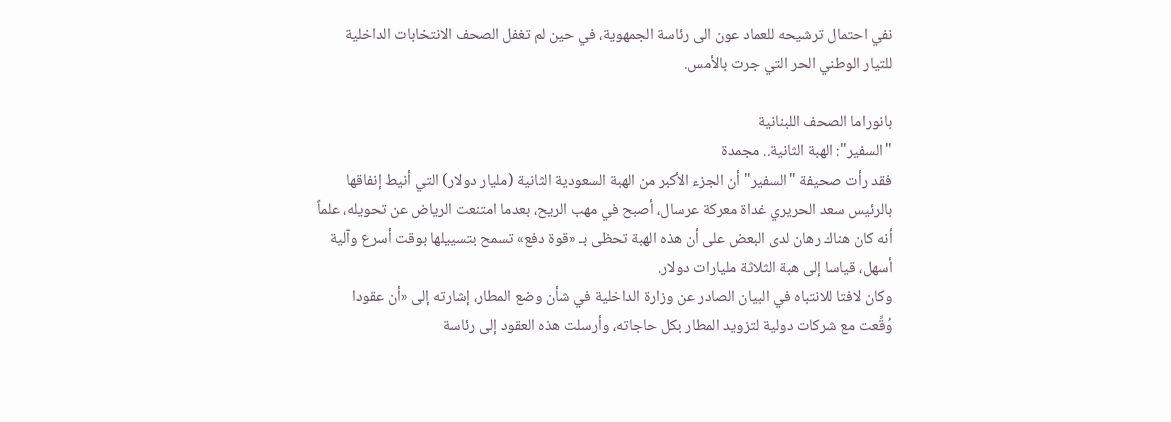نفي احتمال ترشيحه للعماد عون الى رئاسة الجمهوية، في حين لم تغفل الصحف الانتخابات الداخلية للتيار الوطني الحر التي جرت بالأمس.

بانوراما الصحف اللبنانية
"السفير": الهبة الثانية.. مجمدة
فقد رأت صحيفة "السفير" أن الجزء الأكبر من الهبة السعودية الثانية (مليار دولار) التي أنيط إنفاقها بالرئيس سعد الحريري غداة معركة عرسال، أصبح في مهب الريح، بعدما امتنعت الرياض عن تحويله، علماً أنه كان هناك رهان لدى البعض على أن هذه الهبة تحظى بـ «قوة دفع» تسمح بتسييلها بوقت أسرع وآلية أسهل، قياسا إلى هبة الثلاثة مليارات دولار.
وكان لافتا للانتباه في البيان الصادر عن وزارة الداخلية في شأن وضع المطار، إشارته إلى «أن عقودا وُقِّعت مع شركات دولية لتزويد المطار بكل حاجاته، وأرسلت هذه العقود إلى رئاسة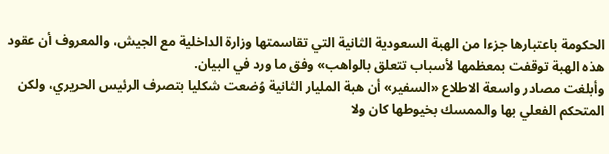الحكومة باعتبارها جزءا من الهبة السعودية الثانية التي تقاسمتها وزارة الداخلية مع الجيش، والمعروف أن عقود هذه الهبة توقفت بمعظمها لأسباب تتعلق بالواهب» وفق ما ورد في البيان.
وأبلغت مصادر واسعة الاطلاع «السفير» أن هبة المليار الثانية وُضعت شكليا بتصرف الرئيس الحريري، ولكن المتحكم الفعلي بها والممسك بخيوطها كان ولا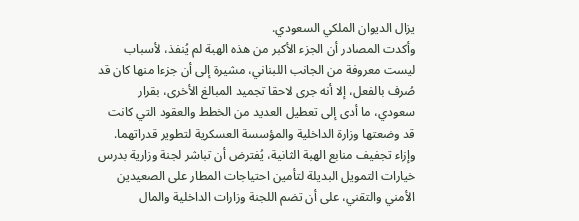يزال الديوان الملكي السعودي.
وأكدت المصادر أن الجزء الأكبر من هذه الهبة لم يُنفذ، لأسباب ليست معروفة من الجانب اللبناني، مشيرة إلى أن جزءا منها كان قد صُرف بالفعل، إلا أنه جرى لاحقا تجميد المبالغ الأخرى، بقرار سعودي، ما أدى إلى تعطيل العديد من الخطط والعقود التي كانت قد وضعتها وزارة الداخلية والمؤسسة العسكرية لتطوير قدراتهما.
وإزاء تجفيف منابع الهبة الثانية، يُفترض أن تباشر لجنة وزارية بدرس خيارات التمويل البديلة لتأمين احتياجات المطار على الصعيدين الأمني والتقني، على أن تضم اللجنة وزارات الداخلية والمال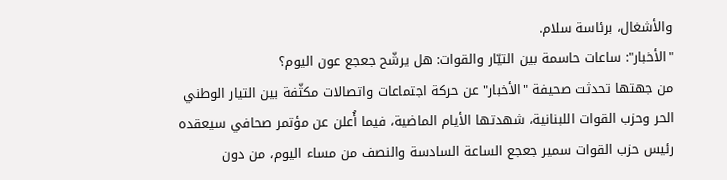والأشغال، برئاسة سلام.
"الأخبار": ساعات حاسمة بين التيّار والقوات: هل يرشّح جعجع عون اليوم؟
من جهتها تحدثت صحيفة "الأخبار" عن حركة اجتماعات واتصالات مكثّفة بين التيار الوطني الحر وحزب القوات اللبنانية، شهدتها الأيام الماضية، فيما أُعلن عن مؤتمر صحافي سيعقده رئيس حزب القوات سمير جعجع الساعة السادسة والنصف من مساء اليوم، من دون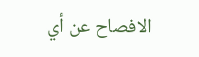الافصاح عن أي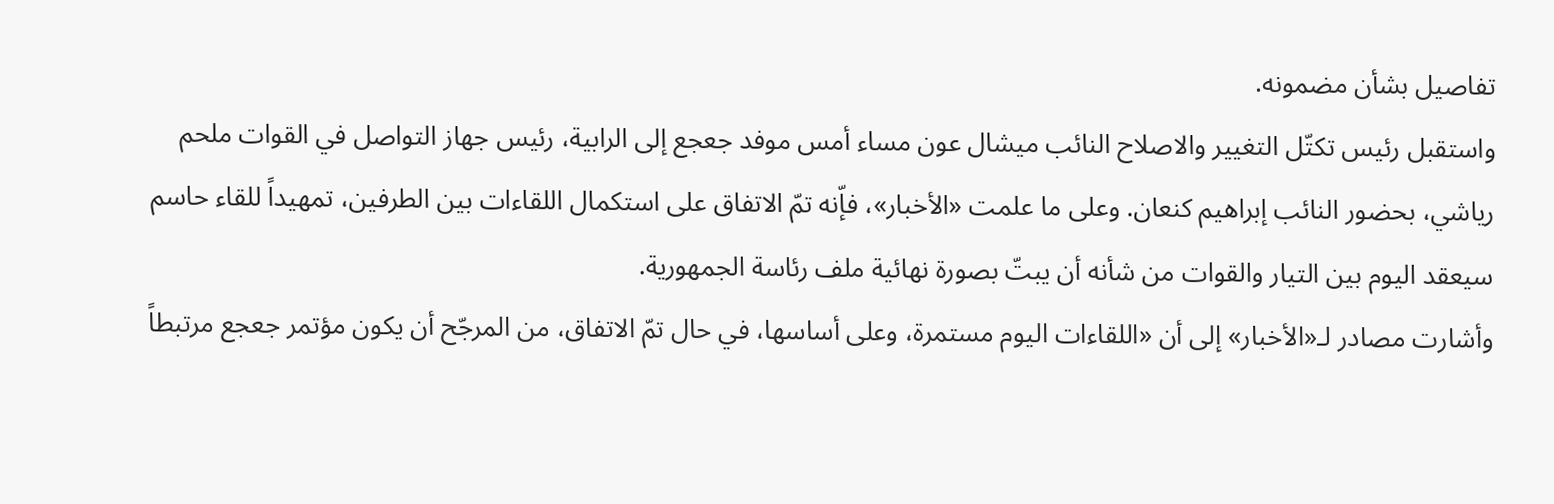تفاصيل بشأن مضمونه.
واستقبل رئيس تكتّل التغيير والاصلاح النائب ميشال عون مساء أمس موفد جعجع إلى الرابية، رئيس جهاز التواصل في القوات ملحم رياشي، بحضور النائب إبراهيم كنعان. وعلى ما علمت «الأخبار»، فإّنه تمّ الاتفاق على استكمال اللقاءات بين الطرفين، تمهيداً للقاء حاسم سيعقد اليوم بين التيار والقوات من شأنه أن يبتّ بصورة نهائية ملف رئاسة الجمهورية.
وأشارت مصادر لـ«الأخبار» إلى أن «اللقاءات اليوم مستمرة، وعلى أساسها، في حال تمّ الاتفاق، من المرجّح أن يكون مؤتمر جعجع مرتبطاً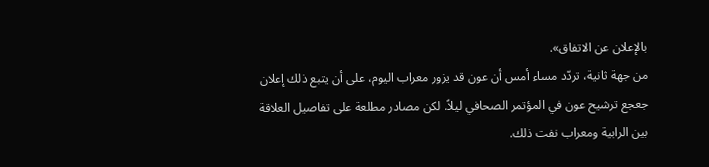بالإعلان عن الاتفاق».
من جهة ثانية، تردّد مساء أمس أن عون قد يزور معراب اليوم، على أن يتبع ذلك إعلان جعجع ترشيح عون في المؤتمر الصحافي ليلاً. لكن مصادر مطلعة على تفاصيل العلاقة بين الرابية ومعراب نفت ذلك.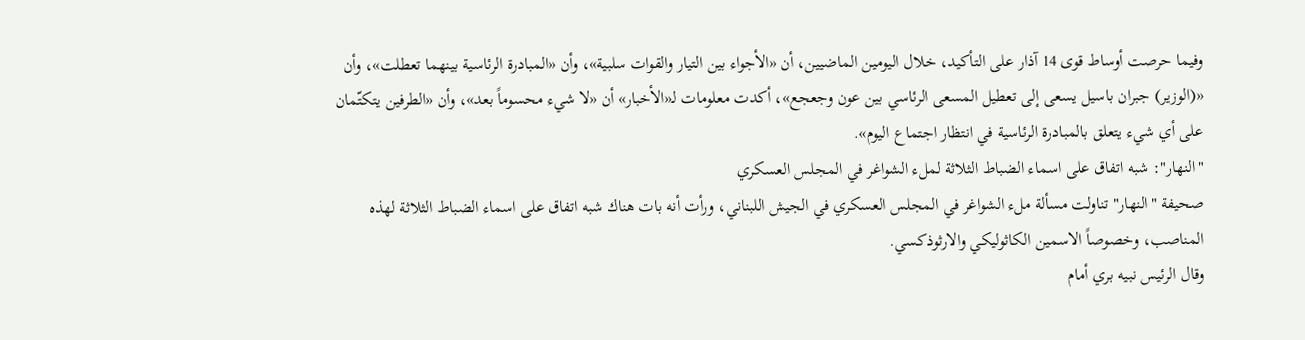وفيما حرصت أوساط قوى 14 آذار على التأكيد، خلال اليومين الماضيين، أن «الأجواء بين التيار والقوات سلبية»، وأن «المبادرة الرئاسية بينهما تعطلت»، وأن «(الوزير) جبران باسيل يسعى إلى تعطيل المسعى الرئاسي بين عون وجعجع»، أكدت معلومات لـ«الأخبار» أن «لا شيء محسوماً بعد»، وأن «الطرفين يتكتّمان على أي شيء يتعلق بالمبادرة الرئاسية في انتظار اجتماع اليوم».
"النهار": شبه اتفاق على اسماء الضباط الثلاثة لملء الشواغر في المجلس العسكري
صحيفة "النهار" تناولت مسألة ملء الشواغر في المجلس العسكري في الجيش اللبناني، ورأت أنه بات هناك شبه اتفاق على اسماء الضباط الثلاثة لهذه المناصب، وخصوصاً الاسمين الكاثوليكي والارثوذكسي.
وقال الرئيس نبيه بري أمام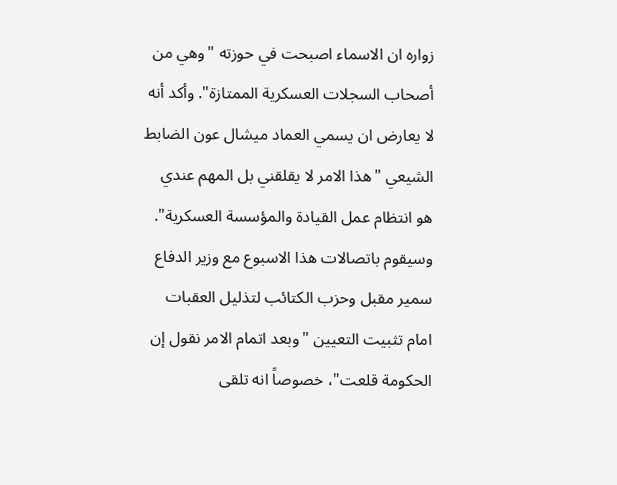زواره ان الاسماء اصبحت في حوزته "وهي من أصحاب السجلات العسكرية الممتازة". وأكد أنه لا يعارض ان يسمي العماد ميشال عون الضابط الشيعي "هذا الامر لا يقلقني بل المهم عندي هو انتظام عمل القيادة والمؤسسة العسكرية". وسيقوم باتصالات هذا الاسبوع مع وزير الدفاع سمير مقبل وحزب الكتائب لتذليل العقبات امام تثبيت التعيين "وبعد اتمام الامر نقول إن الحكومة قلعت"، خصوصاً انه تلقى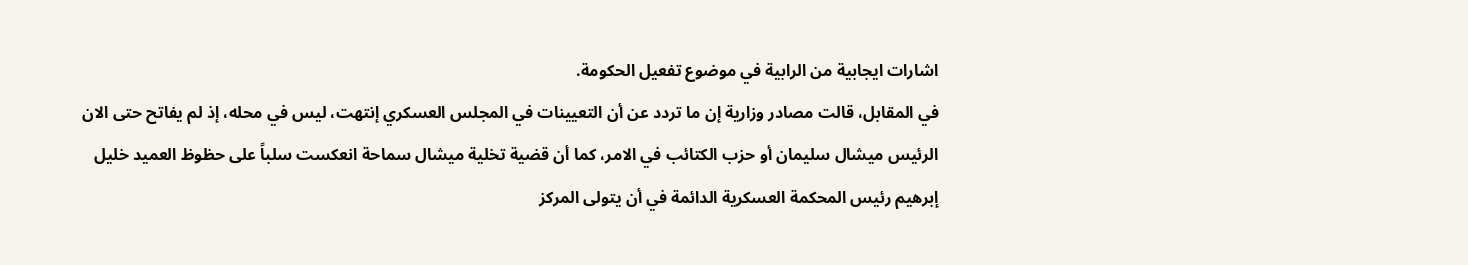اشارات ايجابية من الرابية في موضوع تفعيل الحكومة.
في المقابل، قالت مصادر وزارية إن ما تردد عن أن التعيينات في المجلس العسكري إنتهت، ليس في محله، إذ لم يفاتح حتى الان الرئيس ميشال سليمان أو حزب الكتائب في الامر، كما أن قضية تخلية ميشال سماحة انعكست سلباً على حظوظ العميد خليل إبرهيم رئيس المحكمة العسكرية الدائمة في أن يتولى المركز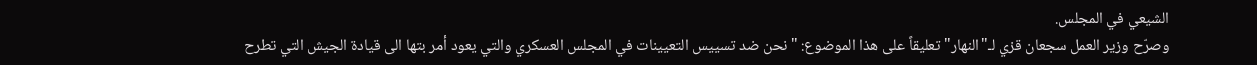الشيعي في المجلس.
وصرّح وزير العمل سجعان قزي لـ"النهار" تعليقاً على هذا الموضوع: "نحن ضد تسييس التعيينات في المجلس العسكري والتي يعود أمر بتها الى قيادة الجيش التي تطرح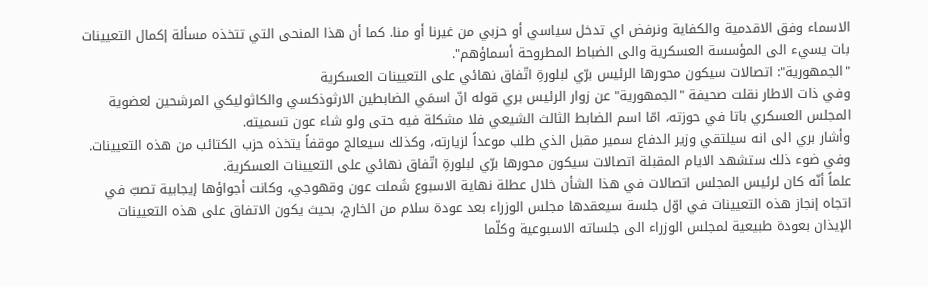الاسماء وفق الاقدمية والكفاية ونرفض اي تدخل سياسي أو حزبي من غيرنا أو منا. كما أن هذا المنحى التي تتخذه مسألة إكمال التعيينات بات يسيء الى المؤسسة العسكرية والى الضباط المطروحة أسماؤهم".
"الجمهورية": اتصالات سيكون محورها الرئيس برّي لبلورةِ اتّفاق نهائي على التعيينات العسكرية
وفي ذات الاطار نقلت صحيفة "الجمهورية" عن زوار الرئيس بري قوله انّ اسمَي الضابطين الارثوذكسي والكاثوليكي المرشحين لعضوية المجلس العسكري باتا في حوزته، امّا اسم الضابط الثالث الشيعي فلا مشكلة فيه حتى ولو شاء عون تسميته.
وأشار بري الى انه سيلتقي وزير الدفاع سمير مقبل الذي طلب موعداً لزيارته، وكذلك سيعالج موقفاً يتخذه حزب الكتائب من هذه التعيينات.
وفي ضوء ذلك ستشهد الايام المقبلة اتصالات سيكون محورها برّي لبلورةِ اتّفاق نهائي على التعيينات العسكرية.
علماً أنّه كان لرئيس المجلس اتصالات في هذا الشأن خلال عطلة نهاية الاسبوع شَملت عون وقهوجي، وكانت أجواؤها إيجابية تصبّ في اتجاه إنجاز هذه التعيينات في اوّل جلسة سيعقدها مجلس الوزراء بعد عودة سلام من الخارج، بحيث يكون الاتفاق على هذه التعيينات الإيذان بعودة طبيعية لمجلس الوزراء الى جلساته الاسبوعية وكلّما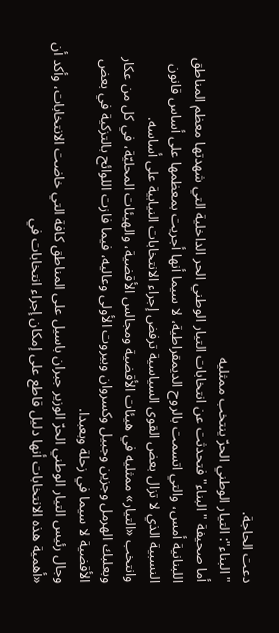دعت الحاجة.
"البناء": التيار الوطني الحرّ ينتخب ممثليه
أما صحيفة "البناء" فتحدثت عن انتخابات التيار الوطني الحر الداخلية التي شهدتها معظم المناطق اللبنانية أمس، والتي اتسمت بالروح الديمقراطية، لا سيما أنها أجريت بمعظمها على أساس قانون النسبية الذي لا تزال بعض القوى السياسية ترفض إجراء الانتخابات النيابية على أساسه.
وانتخب «التيار» ممثليه في هيئات الأقضية ومجالس الأقضية، والهيئات المحليّة، في كل من عكار وبعلبك الهرمل وجزين وجبيل وكسروان وبيروت الأولى وعاليه، فيما فازت اللوائح بالتزكية في بعض الأقضية لا سيما في زحلة وبعبدا.
وجال رئيس التيار الوطني الحرّ الوزير جبران باسيل على المناطق كافة التي خاضت الانتخابات، وأكد أن «أهمية هذه الانتخابات أنها دليل قاطع على إمكان إجراء انتخابات في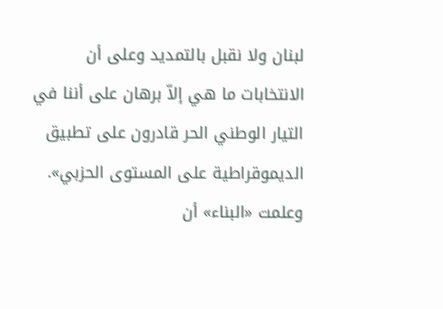لبنان ولا نقبل بالتمديد وعلى أن الانتخابات ما هي إلاّ برهان على أننا في التيار الوطني الحر قادرون على تطبيق الديموقراطية على المستوى الحزبي».
وعلمت «البناء» أن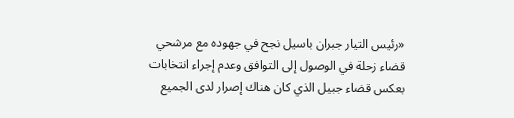«رئيس التيار جبران باسيل نجح في جهوده مع مرشحي قضاء زحلة في الوصول إلى التوافق وعدم إجراء انتخابات بعكس قضاء جبيل الذي كان هناك إصرار لدى الجميع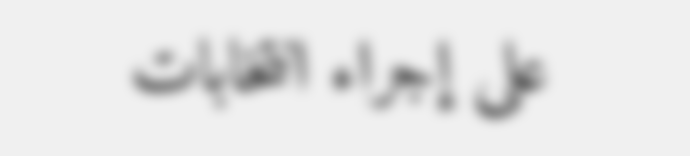على إجراء انتخابات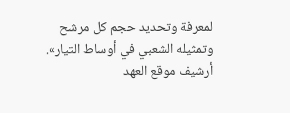لمعرفة وتحديد حجم كل مرشح وتمثيله الشعبي في أوساط التيار».
أرشيف موقع العهد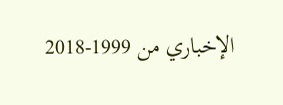الإخباري من 1999-2018